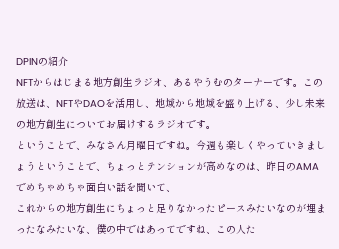DPINの紹介
NFTからはじまる地方創生ラジオ、あるやうむのターナーです。この放送は、NFTやDAOを活用し、地域から地域を盛り上げる、少し未来の地方創生についてお届けするラジオです。
ということで、みなさん月曜日ですね。今週も楽しくやっていきましょうということで、ちょっとテンションが高めなのは、昨日のAMAでめちゃめちゃ面白い話を聞いて、
これからの地方創生にちょっと足りなかったピースみたいなのが埋まったなみたいな、僕の中ではあってですね、この人た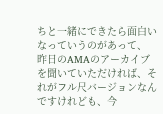ちと一緒にできたら面白いなっていうのがあって、
昨日のAMAのアーカイブを聞いていただければ、それがフル尺バージョンなんですけれども、今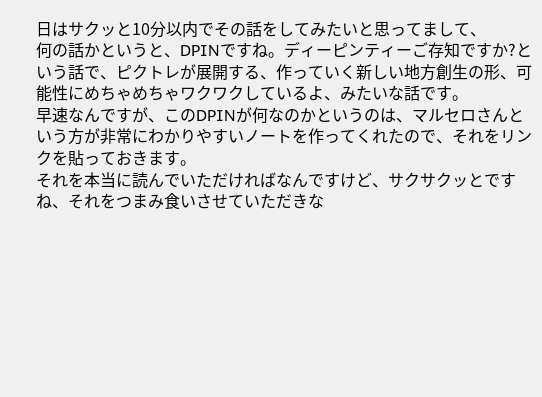日はサクッと10分以内でその話をしてみたいと思ってまして、
何の話かというと、DPINですね。ディーピンティーご存知ですか?という話で、ピクトレが展開する、作っていく新しい地方創生の形、可能性にめちゃめちゃワクワクしているよ、みたいな話です。
早速なんですが、このDPINが何なのかというのは、マルセロさんという方が非常にわかりやすいノートを作ってくれたので、それをリンクを貼っておきます。
それを本当に読んでいただければなんですけど、サクサクッとですね、それをつまみ食いさせていただきな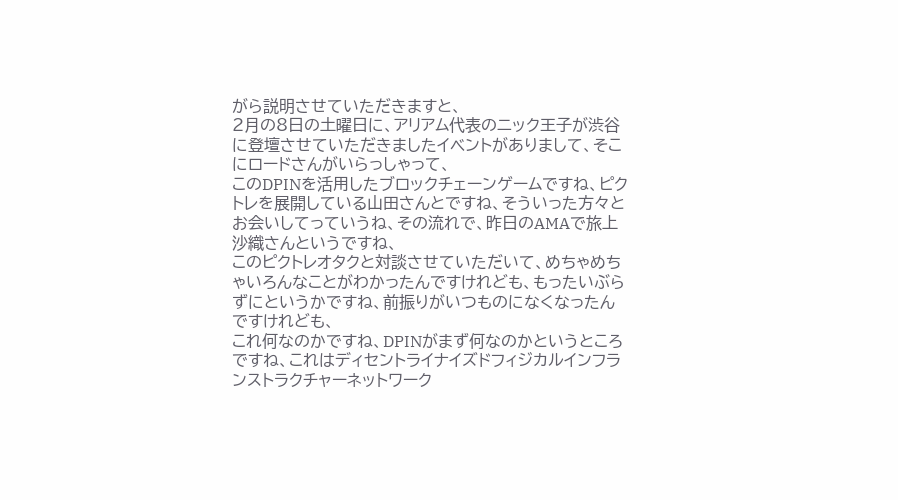がら説明させていただきますと、
2月の8日の土曜日に、アリアム代表のニック王子が渋谷に登壇させていただきましたイベントがありまして、そこにロードさんがいらっしゃって、
このDPINを活用したブロックチェーンゲームですね、ピクトレを展開している山田さんとですね、そういった方々とお会いしてっていうね、その流れで、昨日のAMAで旅上沙織さんというですね、
このピクトレオタクと対談させていただいて、めちゃめちゃいろんなことがわかったんですけれども、もったいぶらずにというかですね、前振りがいつものになくなったんですけれども、
これ何なのかですね、DPINがまず何なのかというところですね、これはディセントライナイズドフィジカルインフランストラクチャーネットワーク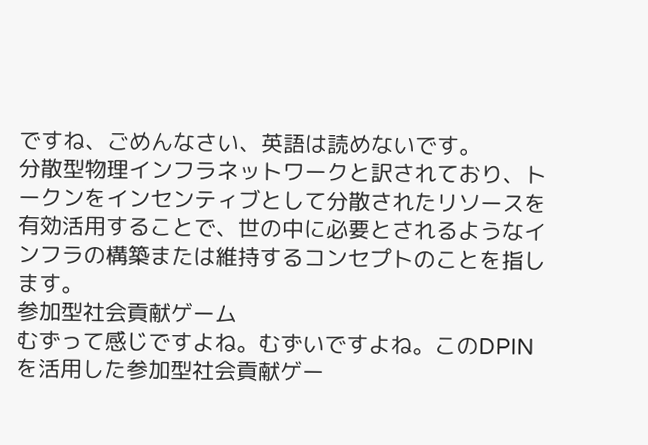ですね、ごめんなさい、英語は読めないです。
分散型物理インフラネットワークと訳されており、トークンをインセンティブとして分散されたリソースを有効活用することで、世の中に必要とされるようなインフラの構築または維持するコンセプトのことを指します。
参加型社会貢献ゲーム
むずって感じですよね。むずいですよね。このDPINを活用した参加型社会貢献ゲー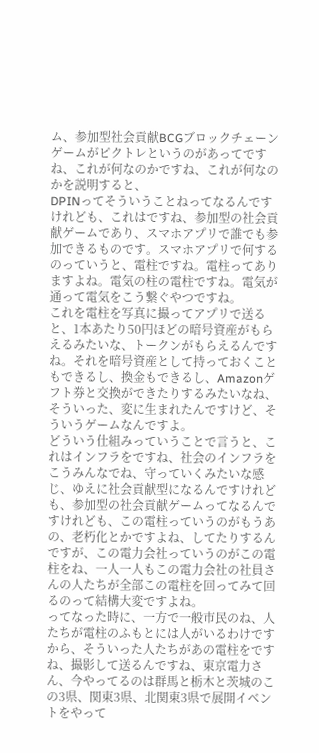ム、参加型社会貢献BCGブロックチェーンゲームがピクトレというのがあってですね、これが何なのかですね、これが何なのかを説明すると、
DPINってそういうことねってなるんですけれども、これはですね、参加型の社会貢献ゲームであり、スマホアプリで誰でも参加できるものです。スマホアプリで何するのっていうと、電柱ですね。電柱ってありますよね。電気の柱の電柱ですね。電気が通って電気をこう繋ぐやつですね。
これを電柱を写真に撮ってアプリで送ると、1本あたり50円ほどの暗号資産がもらえるみたいな、トークンがもらえるんですね。それを暗号資産として持っておくこともできるし、換金もできるし、Amazonゲフト券と交換ができたりするみたいなね、そういった、変に生まれたんですけど、そういうゲームなんですよ。
どういう仕組みっていうことで言うと、これはインフラをですね、社会のインフラをこうみんなでね、守っていくみたいな感じ、ゆえに社会貢献型になるんですけれども、参加型の社会貢献ゲームってなるんですけれども、この電柱っていうのがもうあの、老朽化とかですよね、してたりするんですが、この電力会社っていうのがこの電柱をね、一人一人もこの電力会社の社員さんの人たちが全部この電柱を回ってみて回るのって結構大変ですよね。
ってなった時に、一方で一般市民のね、人たちが電柱のふもとには人がいるわけですから、そういった人たちがあの電柱をですね、撮影して送るんですね、東京電力さん、今やってるのは群馬と栃木と茨城のこの3県、関東3県、北関東3県で展開イベントをやって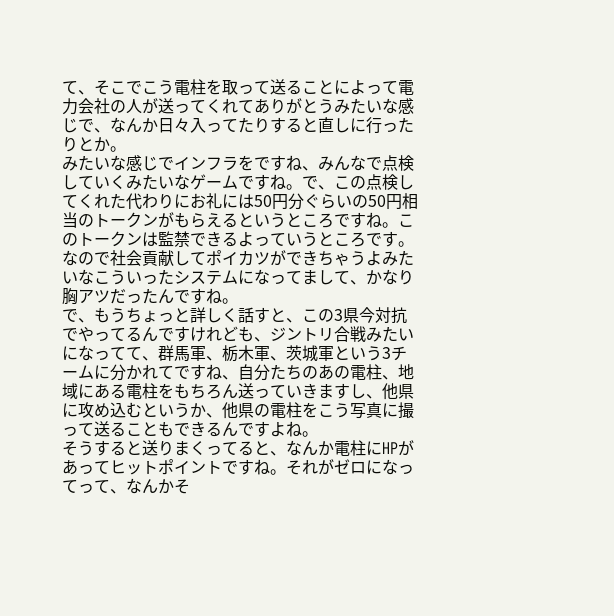て、そこでこう電柱を取って送ることによって電力会社の人が送ってくれてありがとうみたいな感じで、なんか日々入ってたりすると直しに行ったりとか。
みたいな感じでインフラをですね、みんなで点検していくみたいなゲームですね。で、この点検してくれた代わりにお礼には50円分ぐらいの50円相当のトークンがもらえるというところですね。このトークンは監禁できるよっていうところです。なので社会貢献してポイカツができちゃうよみたいなこういったシステムになってまして、かなり胸アツだったんですね。
で、もうちょっと詳しく話すと、この3県今対抗でやってるんですけれども、ジントリ合戦みたいになってて、群馬軍、栃木軍、茨城軍という3チームに分かれてですね、自分たちのあの電柱、地域にある電柱をもちろん送っていきますし、他県に攻め込むというか、他県の電柱をこう写真に撮って送ることもできるんですよね。
そうすると送りまくってると、なんか電柱にHPがあってヒットポイントですね。それがゼロになってって、なんかそ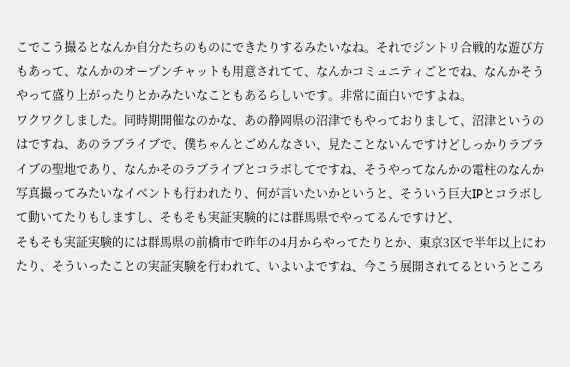こでこう撮るとなんか自分たちのものにできたりするみたいなね。それでジントリ合戦的な遊び方もあって、なんかのオープンチャットも用意されてて、なんかコミュニティごとでね、なんかそうやって盛り上がったりとかみたいなこともあるらしいです。非常に面白いですよね。
ワクワクしました。同時期開催なのかな、あの静岡県の沼津でもやっておりまして、沼津というのはですね、あのラブライブで、僕ちゃんとごめんなさい、見たことないんですけどしっかりラブライブの聖地であり、なんかそのラブライブとコラボしてですね、そうやってなんかの電柱のなんか写真撮ってみたいなイベントも行われたり、何が言いたいかというと、そういう巨大IPとコラボして動いてたりもしますし、そもそも実証実験的には群馬県でやってるんですけど、
そもそも実証実験的には群馬県の前橋市で昨年の4月からやってたりとか、東京3区で半年以上にわたり、そういったことの実証実験を行われて、いよいよですね、今こう展開されてるというところ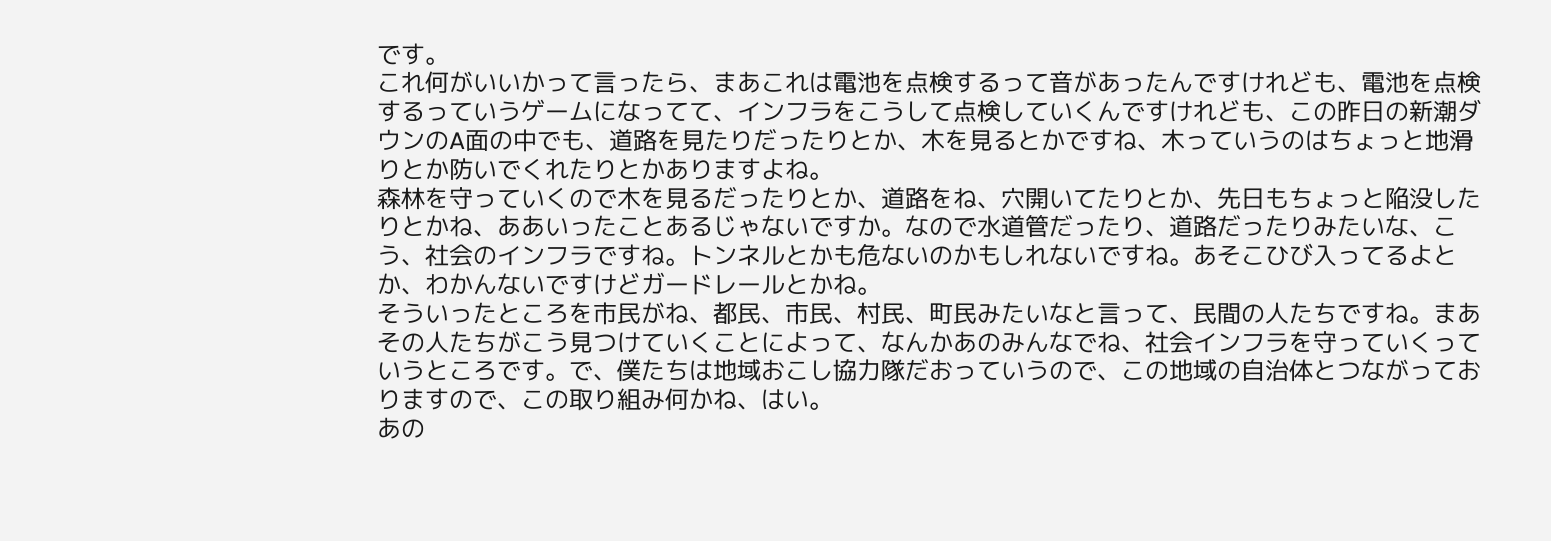です。
これ何がいいかって言ったら、まあこれは電池を点検するって音があったんですけれども、電池を点検するっていうゲームになってて、インフラをこうして点検していくんですけれども、この昨日の新潮ダウンのA面の中でも、道路を見たりだったりとか、木を見るとかですね、木っていうのはちょっと地滑りとか防いでくれたりとかありますよね。
森林を守っていくので木を見るだったりとか、道路をね、穴開いてたりとか、先日もちょっと陥没したりとかね、ああいったことあるじゃないですか。なので水道管だったり、道路だったりみたいな、こう、社会のインフラですね。トンネルとかも危ないのかもしれないですね。あそこひび入ってるよとか、わかんないですけどガードレールとかね。
そういったところを市民がね、都民、市民、村民、町民みたいなと言って、民間の人たちですね。まあその人たちがこう見つけていくことによって、なんかあのみんなでね、社会インフラを守っていくっていうところです。で、僕たちは地域おこし協力隊だおっていうので、この地域の自治体とつながっておりますので、この取り組み何かね、はい。
あの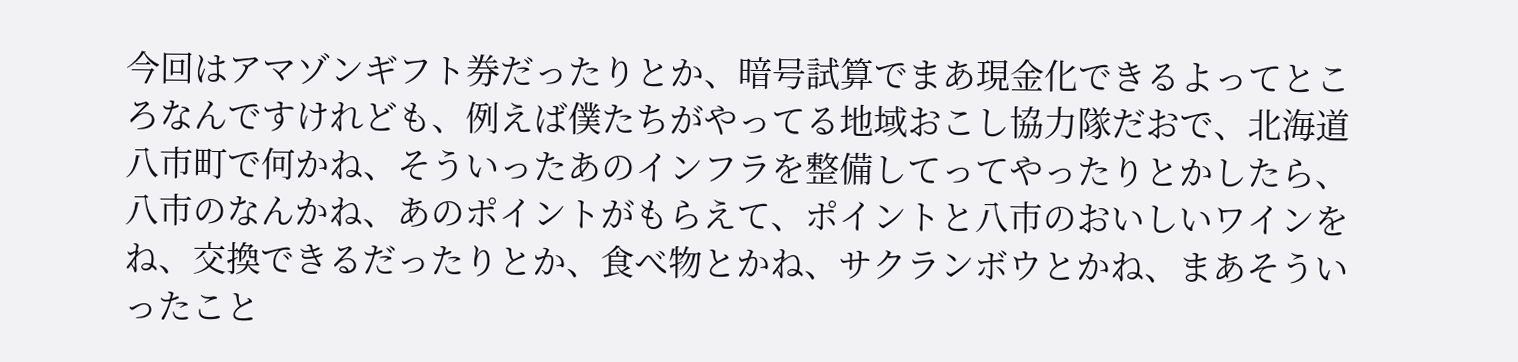今回はアマゾンギフト券だったりとか、暗号試算でまあ現金化できるよってところなんですけれども、例えば僕たちがやってる地域おこし協力隊だおで、北海道八市町で何かね、そういったあのインフラを整備してってやったりとかしたら、八市のなんかね、あのポイントがもらえて、ポイントと八市のおいしいワインをね、交換できるだったりとか、食べ物とかね、サクランボウとかね、まあそういったこと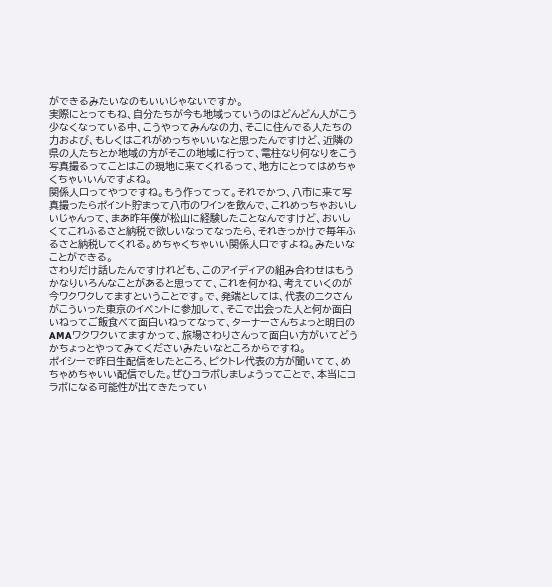ができるみたいなのもいいじゃないですか。
実際にとってもね、自分たちが今も地域っていうのはどんどん人がこう少なくなっている中、こうやってみんなの力、そこに住んでる人たちの力および、もしくはこれがめっちゃいいなと思ったんですけど、近隣の県の人たちとか地域の方がそこの地域に行って、電柱なり何なりをこう写真撮るってことはこの現地に来てくれるって、地方にとってはめちゃくちゃいいんですよね。
関係人口ってやつですね。もう作ってって。それでかつ、八市に来て写真撮ったらポイント貯まって八市のワインを飲んで、これめっちゃおいしいじゃんって、まあ昨年僕が松山に経験したことなんですけど、おいしくてこれふるさと納税で欲しいなってなったら、それきっかけで毎年ふるさと納税してくれる。めちゃくちゃいい関係人口ですよね。みたいなことができる。
さわりだけ話したんですけれども、このアイディアの組み合わせはもうかなりいろんなことがあると思ってて、これを何かね、考えていくのが今ワクワクしてますということです。で、発端としては、代表のニクさんがこういった東京のイベントに参加して、そこで出会った人と何か面白いねってご飯食べて面白いねってなって、ターナーさんちょっと明日のAMAワクワクいてますかって、旅場さわりさんって面白い方がいてどうかちょっとやってみてくださいみたいなところからですね。
ポイシーで昨日生配信をしたところ、ピクトレ代表の方が聞いてて、めちゃめちゃいい配信でした。ぜひコラボしましょうってことで、本当にコラボになる可能性が出てきたってい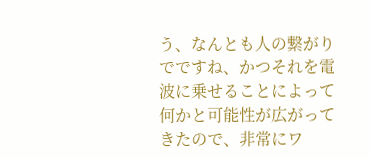う、なんとも人の繋がりでですね、かつそれを電波に乗せることによって何かと可能性が広がってきたので、非常にワ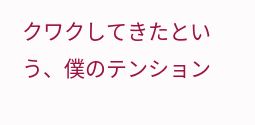クワクしてきたという、僕のテンション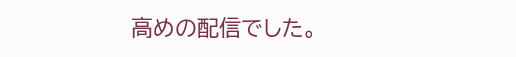高めの配信でした。